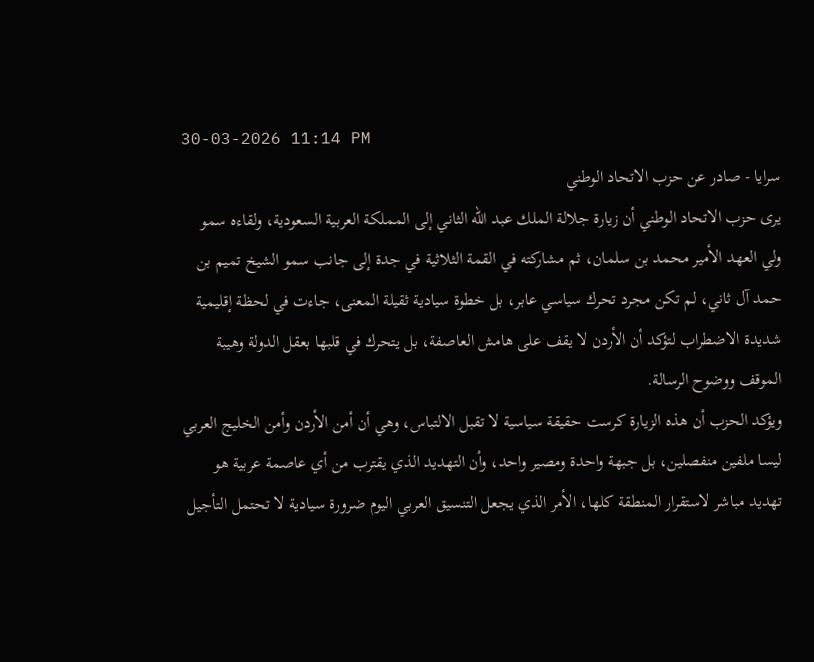30-03-2026 11:14 PM
سرايا - صادر عن حزب الاتحاد الوطني
يرى حزب الاتحاد الوطني أن زيارة جلالة الملك عبد الله الثاني إلى المملكة العربية السعودية، ولقاءه سمو ولي العهد الأمير محمد بن سلمان، ثم مشاركته في القمة الثلاثية في جدة إلى جانب سمو الشيخ تميم بن حمد آل ثاني، لم تكن مجرد تحرك سياسي عابر، بل خطوة سيادية ثقيلة المعنى، جاءت في لحظة إقليمية شديدة الاضطراب لتؤكد أن الأردن لا يقف على هامش العاصفة، بل يتحرك في قلبها بعقل الدولة وهيبة الموقف ووضوح الرسالة.
ويؤكد الحزب أن هذه الزيارة كرست حقيقة سياسية لا تقبل الالتباس، وهي أن أمن الأردن وأمن الخليج العربي ليسا ملفين منفصلين، بل جبهة واحدة ومصير واحد، وأن التهديد الذي يقترب من أي عاصمة عربية هو تهديد مباشر لاستقرار المنطقة كلها، الأمر الذي يجعل التنسيق العربي اليوم ضرورة سيادية لا تحتمل التأجيل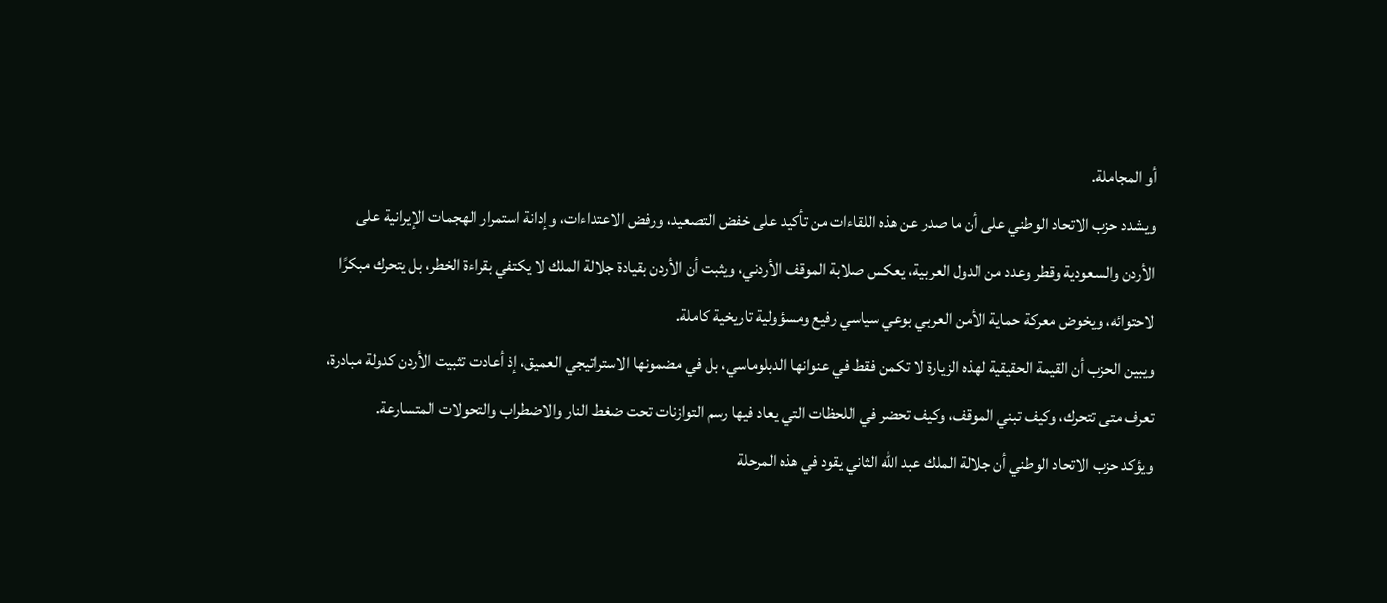أو المجاملة.
ويشدد حزب الاتحاد الوطني على أن ما صدر عن هذه اللقاءات من تأكيد على خفض التصعيد، ورفض الاعتداءات، وإدانة استمرار الهجمات الإيرانية على الأردن والسعودية وقطر وعدد من الدول العربية، يعكس صلابة الموقف الأردني، ويثبت أن الأردن بقيادة جلالة الملك لا يكتفي بقراءة الخطر، بل يتحرك مبكرًا لاحتوائه، ويخوض معركة حماية الأمن العربي بوعي سياسي رفيع ومسؤولية تاريخية كاملة.
ويبين الحزب أن القيمة الحقيقية لهذه الزيارة لا تكمن فقط في عنوانها الدبلوماسي، بل في مضمونها الاستراتيجي العميق، إذ أعادت تثبيت الأردن كدولة مبادرة، تعرف متى تتحرك، وكيف تبني الموقف، وكيف تحضر في اللحظات التي يعاد فيها رسم التوازنات تحت ضغط النار والاضطراب والتحولات المتسارعة.
ويؤكد حزب الاتحاد الوطني أن جلالة الملك عبد الله الثاني يقود في هذه المرحلة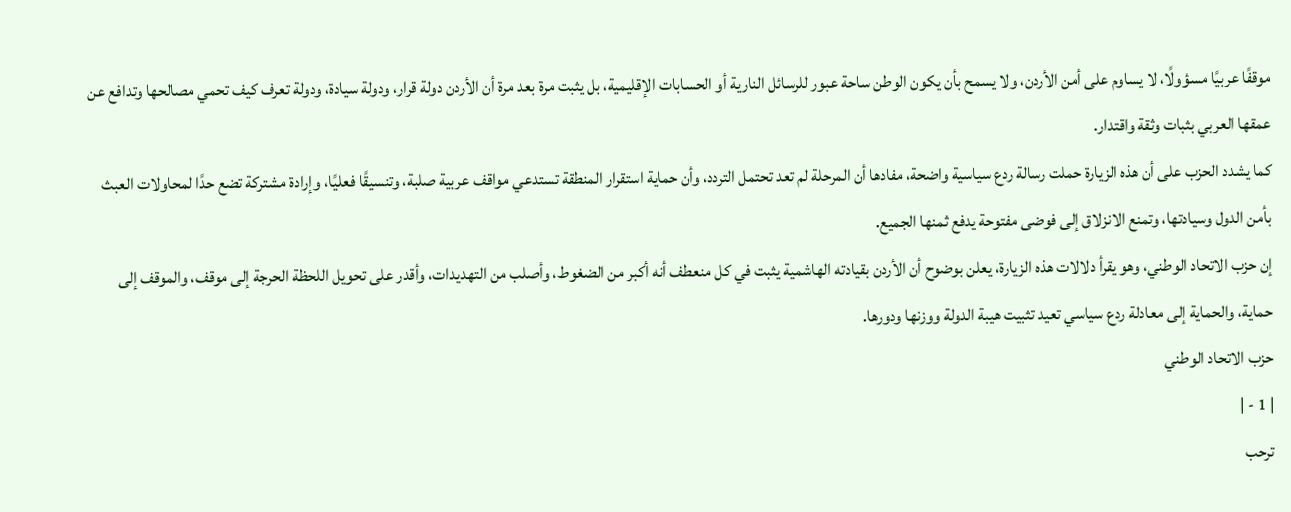موقفًا عربيًا مسؤولًا، لا يساوم على أمن الأردن، ولا يسمح بأن يكون الوطن ساحة عبور للرسائل النارية أو الحسابات الإقليمية، بل يثبت مرة بعد مرة أن الأردن دولة قرار، ودولة سيادة، ودولة تعرف كيف تحمي مصالحها وتدافع عن عمقها العربي بثبات وثقة واقتدار.
كما يشدد الحزب على أن هذه الزيارة حملت رسالة ردع سياسية واضحة، مفادها أن المرحلة لم تعد تحتمل التردد، وأن حماية استقرار المنطقة تستدعي مواقف عربية صلبة، وتنسيقًا فعليًا، وإرادة مشتركة تضع حدًا لمحاولات العبث بأمن الدول وسيادتها، وتمنع الانزلاق إلى فوضى مفتوحة يدفع ثمنها الجميع.
إن حزب الاتحاد الوطني، وهو يقرأ دلالات هذه الزيارة، يعلن بوضوح أن الأردن بقيادته الهاشمية يثبت في كل منعطف أنه أكبر من الضغوط، وأصلب من التهديدات، وأقدر على تحويل اللحظة الحرجة إلى موقف، والموقف إلى حماية، والحماية إلى معادلة ردع سياسي تعيد تثبيت هيبة الدولة ووزنها ودورها.
حزب الاتحاد الوطني
| 1 - |
ترحب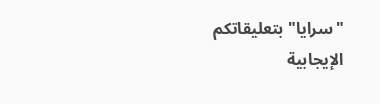"سرايا" بتعليقاتكم الإيجابية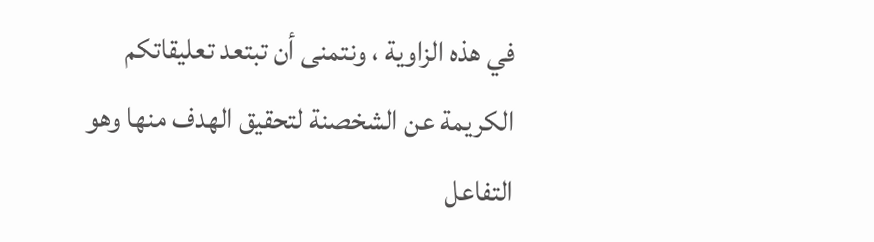في هذه الزاوية ، ونتمنى أن تبتعد تعليقاتكم الكريمة عن الشخصنة لتحقيق الهدف منها وهو التفاعل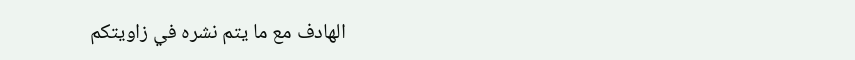الهادف مع ما يتم نشره في زاويتكم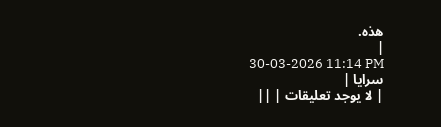هذه.
|
30-03-2026 11:14 PM
سرايا |
| لا يوجد تعليقات | ||